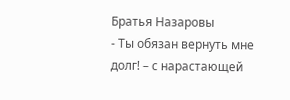Братья Назаровы
- Ты обязан вернуть мне долг! – с нарастающей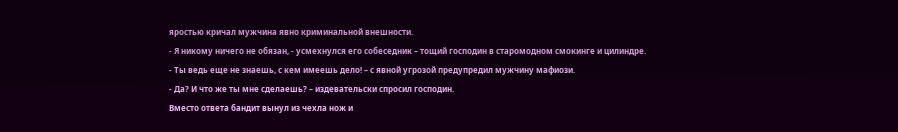яростью кричал мужчина явно криминальной внешности.
- Я никому ничего не обязан, - усмехнулся его собеседник – тощий господин в старомодном смокинге и цилиндре.
- Ты ведь еще не знаешь, с кем имеешь дело! – с явной угрозой предупредил мужчину мафиози.
- Да? И что же ты мне сделаешь? – издевательски спросил господин.
Вместо ответа бандит вынул из чехла нож и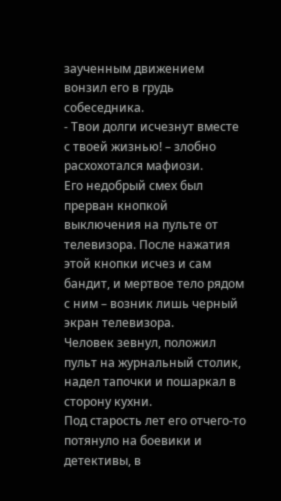заученным движением вонзил его в грудь собеседника.
- Твои долги исчезнут вместе с твоей жизнью! – злобно расхохотался мафиози.
Его недобрый смех был прерван кнопкой выключения на пульте от телевизора. После нажатия этой кнопки исчез и сам бандит, и мертвое тело рядом с ним – возник лишь черный экран телевизора.
Человек зевнул, положил пульт на журнальный столик, надел тапочки и пошаркал в сторону кухни.
Под старость лет его отчего-то потянуло на боевики и детективы, в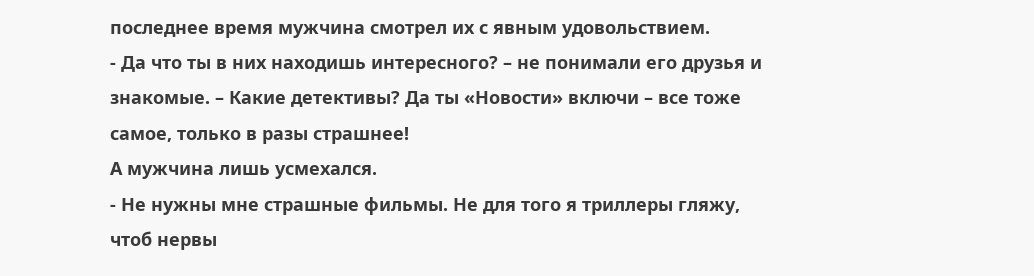последнее время мужчина смотрел их с явным удовольствием.
- Да что ты в них находишь интересного? – не понимали его друзья и знакомые. – Какие детективы? Да ты «Новости» включи – все тоже самое, только в разы страшнее!
А мужчина лишь усмехался.
- Не нужны мне страшные фильмы. Не для того я триллеры гляжу, чтоб нервы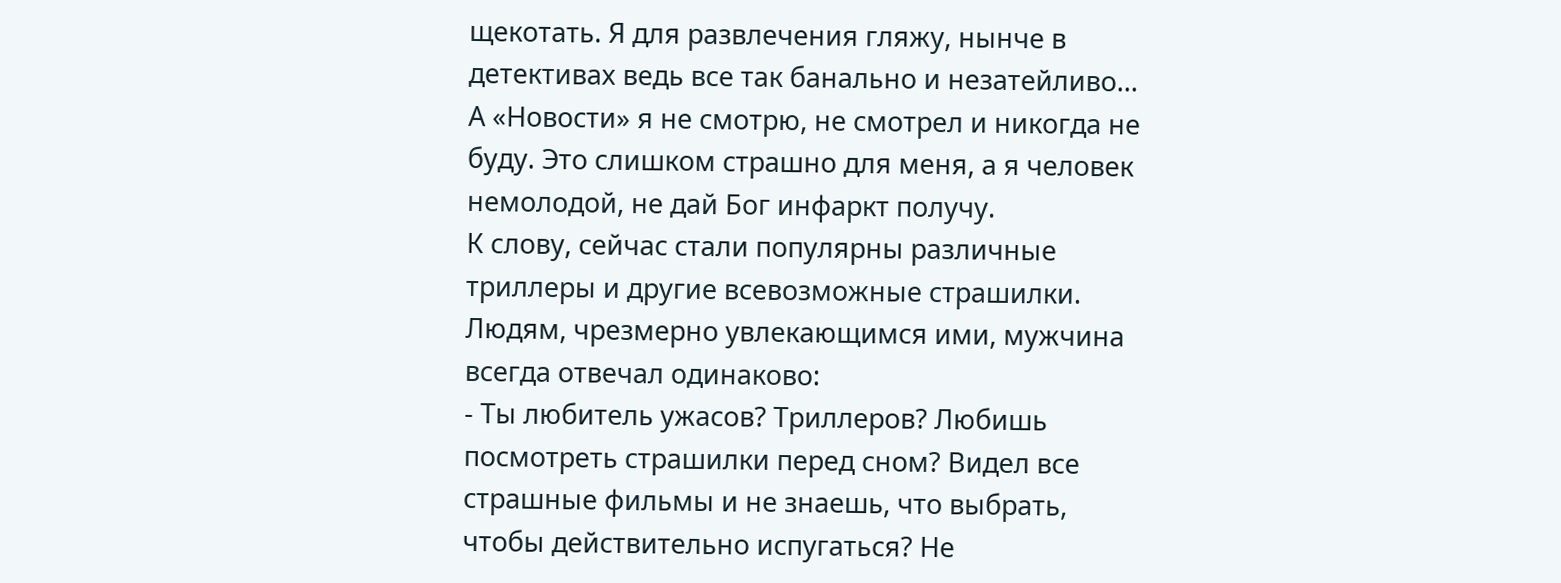щекотать. Я для развлечения гляжу, нынче в детективах ведь все так банально и незатейливо… А «Новости» я не смотрю, не смотрел и никогда не буду. Это слишком страшно для меня, а я человек немолодой, не дай Бог инфаркт получу.
К слову, сейчас стали популярны различные триллеры и другие всевозможные страшилки. Людям, чрезмерно увлекающимся ими, мужчина всегда отвечал одинаково:
- Ты любитель ужасов? Триллеров? Любишь посмотреть страшилки перед сном? Видел все страшные фильмы и не знаешь, что выбрать, чтобы действительно испугаться? Не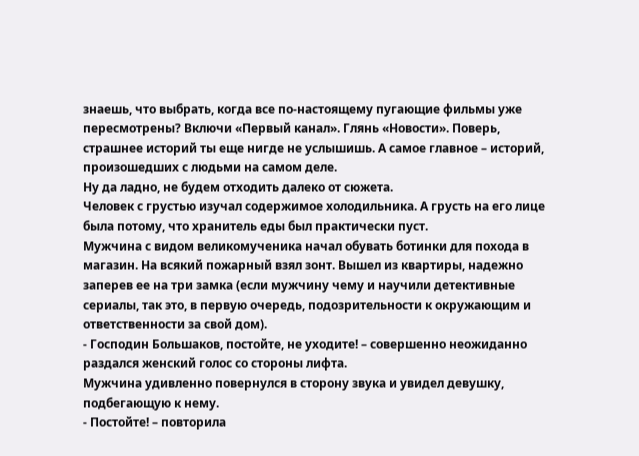знаешь, что выбрать, когда все по-настоящему пугающие фильмы уже пересмотрены? Включи «Первый канал». Глянь «Новости». Поверь, страшнее историй ты еще нигде не услышишь. А самое главное – историй, произошедших с людьми на самом деле.
Ну да ладно, не будем отходить далеко от сюжета.
Человек с грустью изучал содержимое холодильника. А грусть на его лице была потому, что хранитель еды был практически пуст.
Мужчина с видом великомученика начал обувать ботинки для похода в магазин. На всякий пожарный взял зонт. Вышел из квартиры, надежно заперев ее на три замка (если мужчину чему и научили детективные сериалы, так это, в первую очередь, подозрительности к окружающим и ответственности за свой дом).
- Господин Большаков, постойте, не уходите! – совершенно неожиданно раздался женский голос со стороны лифта.
Мужчина удивленно повернулся в сторону звука и увидел девушку, подбегающую к нему.
- Постойте! – повторила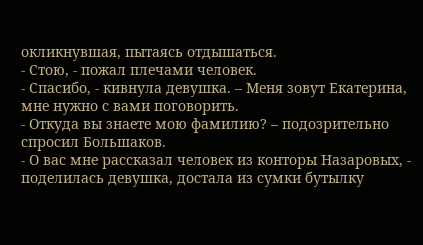окликнувшая, пытаясь отдышаться.
- Стою, - пожал плечами человек.
- Спасибо, - кивнула девушка. – Меня зовут Екатерина, мне нужно с вами поговорить.
- Откуда вы знаете мою фамилию? – подозрительно спросил Большаков.
- О вас мне рассказал человек из конторы Назаровых, - поделилась девушка, достала из сумки бутылку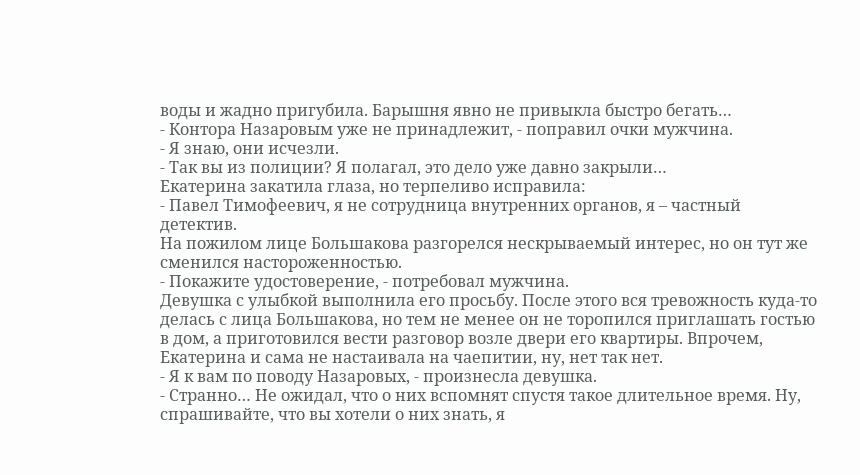воды и жадно пригубила. Барышня явно не привыкла быстро бегать…
- Контора Назаровым уже не принадлежит, - поправил очки мужчина.
- Я знаю, они исчезли.
- Так вы из полиции? Я полагал, это дело уже давно закрыли…
Екатерина закатила глаза, но терпеливо исправила:
- Павел Тимофеевич, я не сотрудница внутренних органов, я – частный детектив.
На пожилом лице Большакова разгорелся нескрываемый интерес, но он тут же сменился настороженностью.
- Покажите удостоверение, - потребовал мужчина.
Девушка с улыбкой выполнила его просьбу. После этого вся тревожность куда-то делась с лица Большакова, но тем не менее он не торопился приглашать гостью в дом, а приготовился вести разговор возле двери его квартиры. Впрочем, Екатерина и сама не настаивала на чаепитии, ну, нет так нет.
- Я к вам по поводу Назаровых, - произнесла девушка.
- Странно… Не ожидал, что о них вспомнят спустя такое длительное время. Ну, спрашивайте, что вы хотели о них знать, я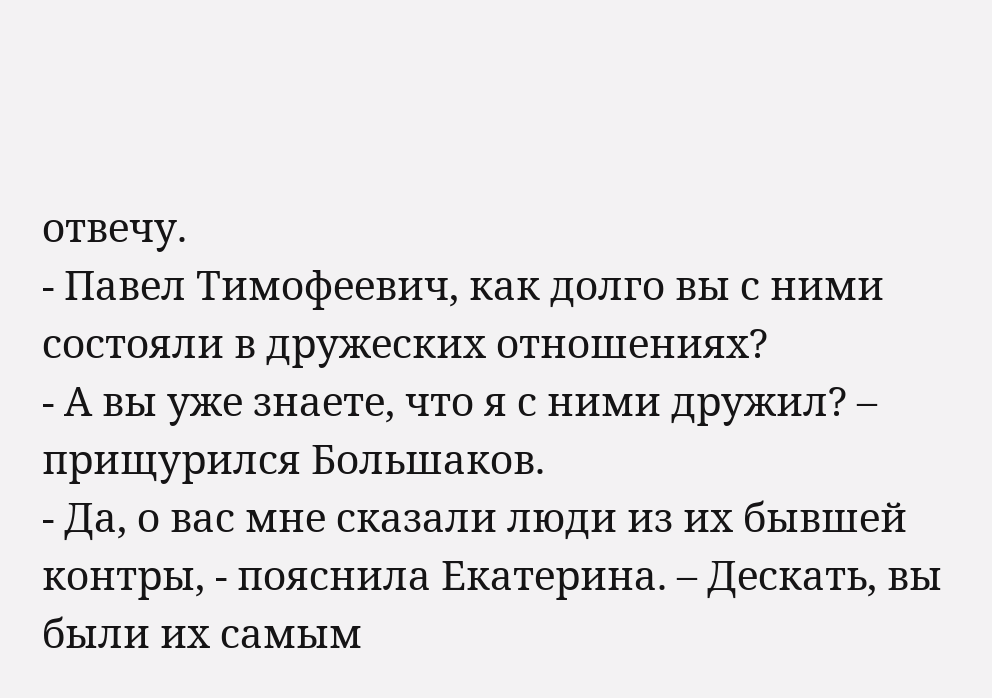отвечу.
- Павел Тимофеевич, как долго вы с ними состояли в дружеских отношениях?
- А вы уже знаете, что я с ними дружил? – прищурился Большаков.
- Да, о вас мне сказали люди из их бывшей контры, - пояснила Екатерина. – Дескать, вы были их самым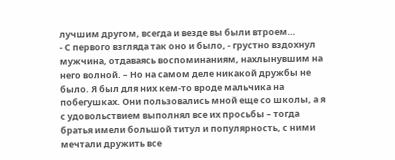лучшим другом, всегда и везде вы были втроем…
- С первого взгляда так оно и было, - грустно вздохнул мужчина, отдаваясь воспоминаниям, нахлынувшим на него волной. – Но на самом деле никакой дружбы не было. Я был для них кем-то вроде мальчика на побегушках. Они пользовались мной еще со школы, а я с удовольствием выполнял все их просьбы – тогда братья имели большой титул и популярность, с ними мечтали дружить все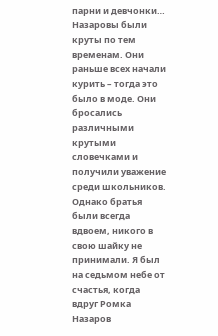парни и девчонки… Назаровы были круты по тем временам. Они раньше всех начали курить – тогда это было в моде. Они бросались различными крутыми словечками и получили уважение среди школьников. Однако братья были всегда вдвоем, никого в свою шайку не принимали. Я был на седьмом небе от счастья, когда вдруг Ромка Назаров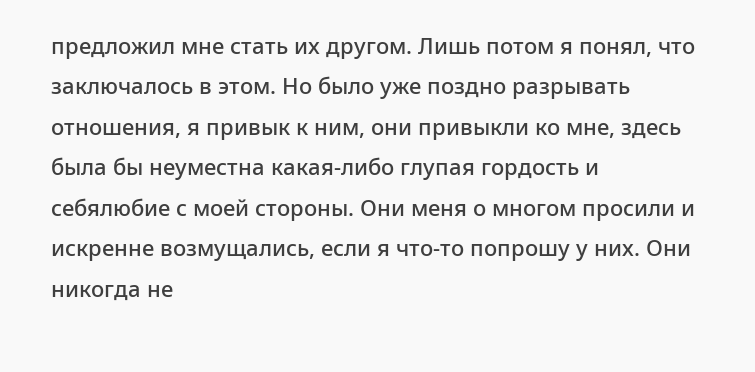предложил мне стать их другом. Лишь потом я понял, что заключалось в этом. Но было уже поздно разрывать отношения, я привык к ним, они привыкли ко мне, здесь была бы неуместна какая-либо глупая гордость и себялюбие с моей стороны. Они меня о многом просили и искренне возмущались, если я что-то попрошу у них. Они никогда не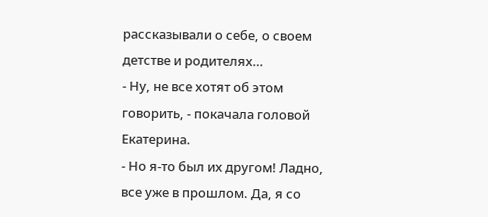рассказывали о себе, о своем детстве и родителях…
- Ну, не все хотят об этом говорить, - покачала головой Екатерина.
- Но я-то был их другом! Ладно, все уже в прошлом. Да, я со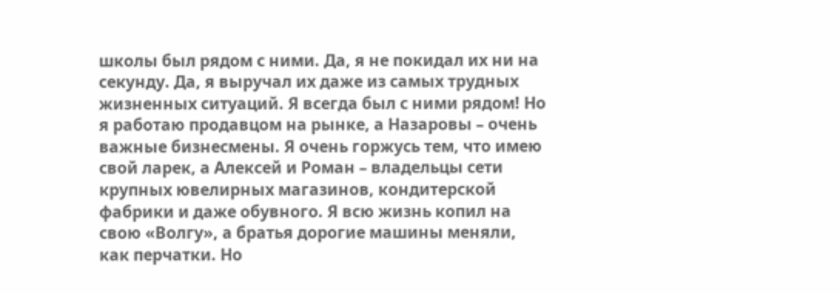школы был рядом с ними. Да, я не покидал их ни на секунду. Да, я выручал их даже из самых трудных жизненных ситуаций. Я всегда был с ними рядом! Но я работаю продавцом на рынке, а Назаровы – очень важные бизнесмены. Я очень горжусь тем, что имею свой ларек, а Алексей и Роман – владельцы сети крупных ювелирных магазинов, кондитерской фабрики и даже обувного. Я всю жизнь копил на свою «Волгу», а братья дорогие машины меняли, как перчатки. Но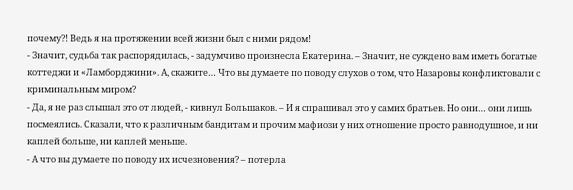почему?! Ведь я на протяжении всей жизни был с ними рядом!
- Значит, судьба так распорядилась, - задумчиво произнесла Екатерина. – Значит, не суждено вам иметь богатые коттеджи и «Ламборджини». А, скажите… Что вы думаете по поводу слухов о том, что Назаровы конфликтовали с криминальным миром?
- Да, я не раз слышал это от людей, - кивнул Большаков. – И я спрашивал это у самих братьев. Но они… они лишь посмеялись. Сказали, что к различным бандитам и прочим мафиози у них отношение просто равнодушное, и ни каплей больше, ни каплей меньше.
- А что вы думаете по поводу их исчезновения? – потерла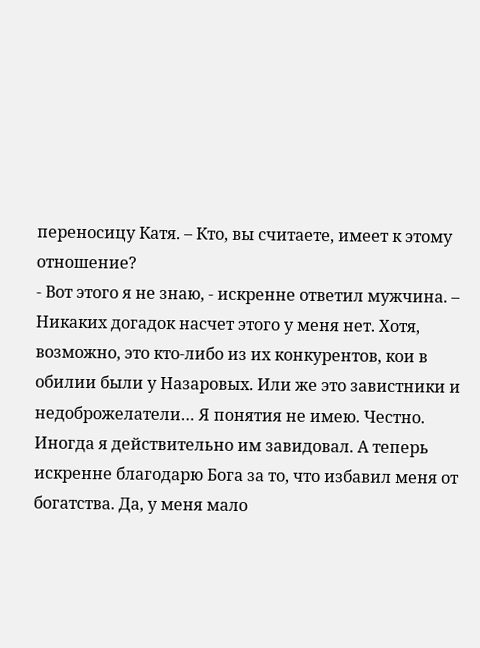переносицу Катя. – Кто, вы считаете, имеет к этому отношение?
- Вот этого я не знаю, - искренне ответил мужчина. – Никаких догадок насчет этого у меня нет. Хотя, возможно, это кто-либо из их конкурентов, кои в обилии были у Назаровых. Или же это завистники и недоброжелатели… Я понятия не имею. Честно. Иногда я действительно им завидовал. А теперь искренне благодарю Бога за то, что избавил меня от богатства. Да, у меня мало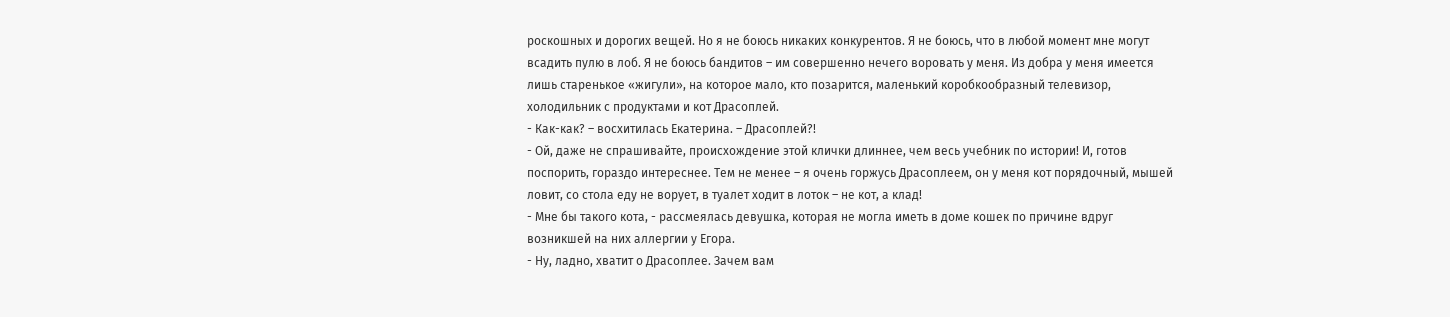роскошных и дорогих вещей. Но я не боюсь никаких конкурентов. Я не боюсь, что в любой момент мне могут всадить пулю в лоб. Я не боюсь бандитов – им совершенно нечего воровать у меня. Из добра у меня имеется лишь старенькое «жигули», на которое мало, кто позарится, маленький коробкообразный телевизор, холодильник с продуктами и кот Драсоплей.
- Как-как? – восхитилась Екатерина. – Драсоплей?!
- Ой, даже не спрашивайте, происхождение этой клички длиннее, чем весь учебник по истории! И, готов поспорить, гораздо интереснее. Тем не менее – я очень горжусь Драсоплеем, он у меня кот порядочный, мышей ловит, со стола еду не ворует, в туалет ходит в лоток – не кот, а клад!
- Мне бы такого кота, - рассмеялась девушка, которая не могла иметь в доме кошек по причине вдруг возникшей на них аллергии у Егора.
- Ну, ладно, хватит о Драсоплее. Зачем вам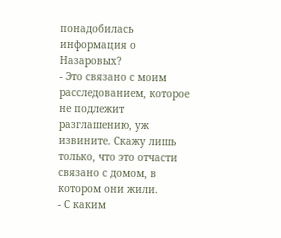понадобилась информация о Назаровых?
- Это связано с моим расследованием, которое не подлежит разглашению, уж извините. Скажу лишь только, что это отчасти связано с домом, в котором они жили.
- С каким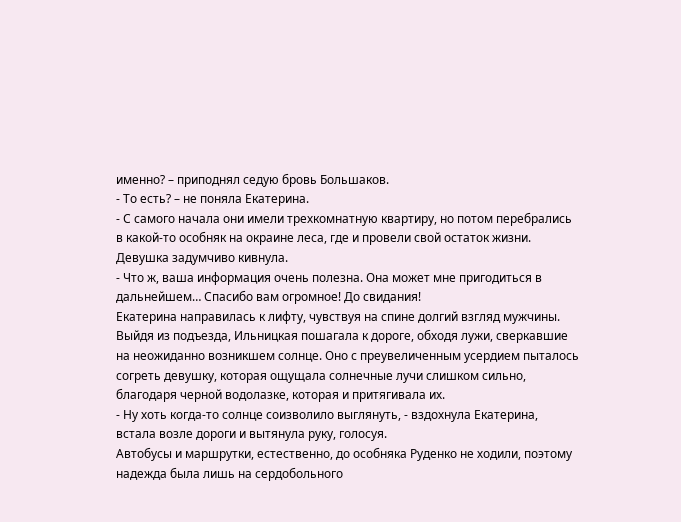именно? – приподнял седую бровь Большаков.
- То есть? – не поняла Екатерина.
- С самого начала они имели трехкомнатную квартиру, но потом перебрались в какой-то особняк на окраине леса, где и провели свой остаток жизни.
Девушка задумчиво кивнула.
- Что ж, ваша информация очень полезна. Она может мне пригодиться в дальнейшем… Спасибо вам огромное! До свидания!
Екатерина направилась к лифту, чувствуя на спине долгий взгляд мужчины.
Выйдя из подъезда, Ильницкая пошагала к дороге, обходя лужи, сверкавшие на неожиданно возникшем солнце. Оно с преувеличенным усердием пыталось согреть девушку, которая ощущала солнечные лучи слишком сильно, благодаря черной водолазке, которая и притягивала их.
- Ну хоть когда-то солнце соизволило выглянуть, - вздохнула Екатерина, встала возле дороги и вытянула руку, голосуя.
Автобусы и маршрутки, естественно, до особняка Руденко не ходили, поэтому надежда была лишь на сердобольного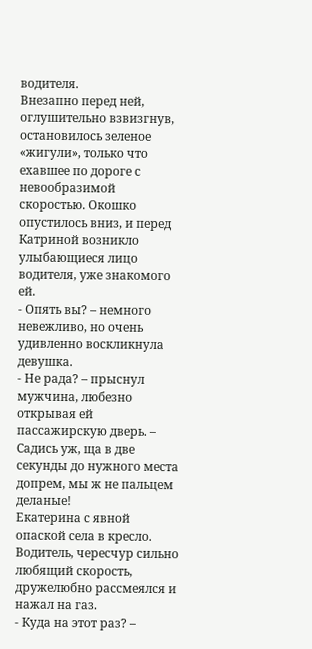водителя.
Внезапно перед ней, оглушительно взвизгнув, остановилось зеленое «жигули», только что ехавшее по дороге с невообразимой скоростью. Окошко опустилось вниз, и перед Катриной возникло улыбающиеся лицо водителя, уже знакомого ей.
- Опять вы? – немного невежливо, но очень удивленно воскликнула девушка.
- Не рада? – прыснул мужчина, любезно открывая ей пассажирскую дверь. – Садись уж, ща в две секунды до нужного места допрем, мы ж не пальцем деланые!
Екатерина с явной опаской села в кресло.
Водитель, чересчур сильно любящий скорость, дружелюбно рассмеялся и нажал на газ.
- Куда на этот раз? –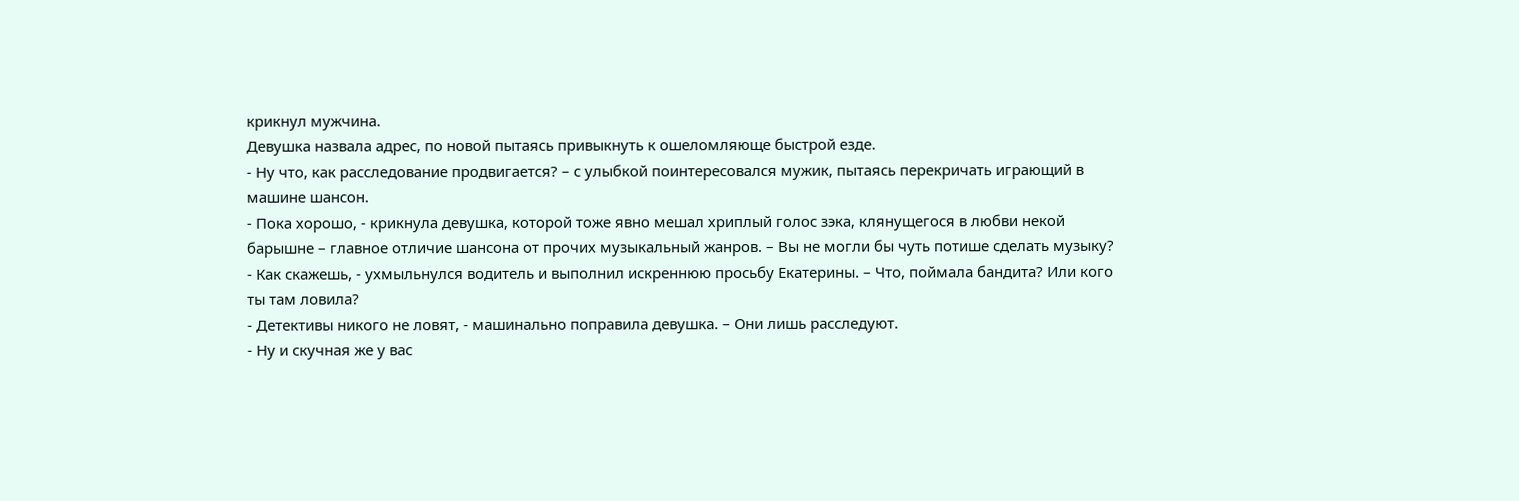крикнул мужчина.
Девушка назвала адрес, по новой пытаясь привыкнуть к ошеломляюще быстрой езде.
- Ну что, как расследование продвигается? – с улыбкой поинтересовался мужик, пытаясь перекричать играющий в машине шансон.
- Пока хорошо, - крикнула девушка, которой тоже явно мешал хриплый голос зэка, клянущегося в любви некой барышне – главное отличие шансона от прочих музыкальный жанров. – Вы не могли бы чуть потише сделать музыку?
- Как скажешь, - ухмыльнулся водитель и выполнил искреннюю просьбу Екатерины. – Что, поймала бандита? Или кого ты там ловила?
- Детективы никого не ловят, - машинально поправила девушка. – Они лишь расследуют.
- Ну и скучная же у вас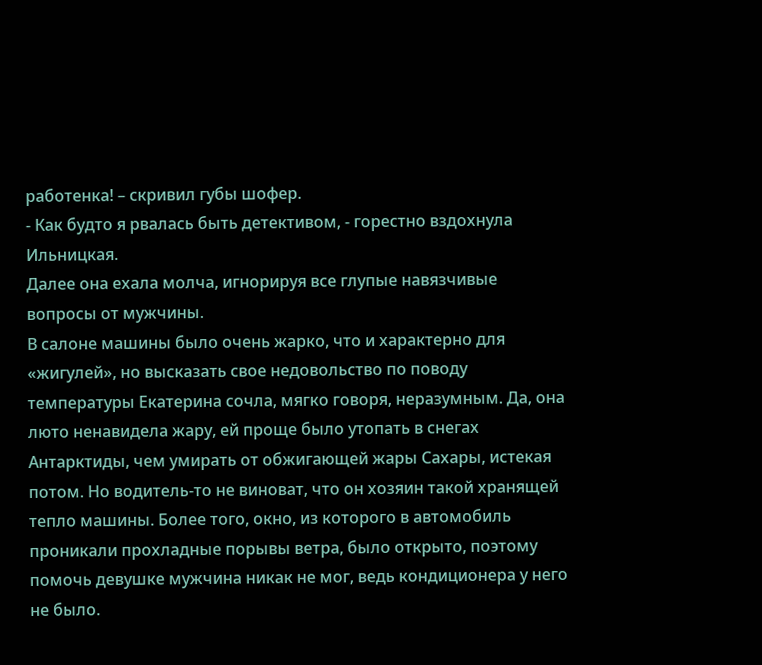работенка! – скривил губы шофер.
- Как будто я рвалась быть детективом, - горестно вздохнула Ильницкая.
Далее она ехала молча, игнорируя все глупые навязчивые вопросы от мужчины.
В салоне машины было очень жарко, что и характерно для «жигулей», но высказать свое недовольство по поводу температуры Екатерина сочла, мягко говоря, неразумным. Да, она люто ненавидела жару, ей проще было утопать в снегах Антарктиды, чем умирать от обжигающей жары Сахары, истекая потом. Но водитель-то не виноват, что он хозяин такой хранящей тепло машины. Более того, окно, из которого в автомобиль проникали прохладные порывы ветра, было открыто, поэтому помочь девушке мужчина никак не мог, ведь кондиционера у него не было.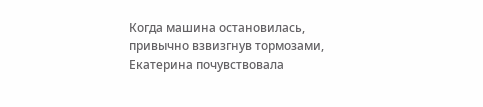Когда машина остановилась, привычно взвизгнув тормозами, Екатерина почувствовала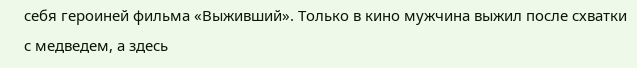себя героиней фильма «Выживший». Только в кино мужчина выжил после схватки с медведем, а здесь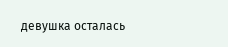девушка осталась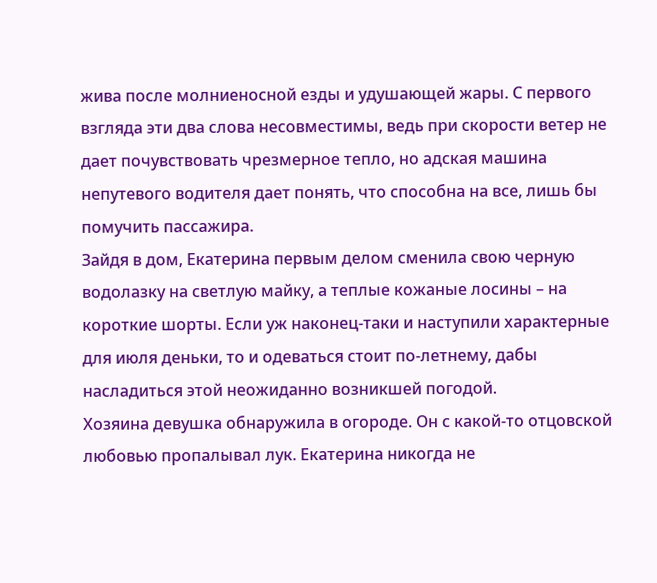жива после молниеносной езды и удушающей жары. С первого взгляда эти два слова несовместимы, ведь при скорости ветер не дает почувствовать чрезмерное тепло, но адская машина непутевого водителя дает понять, что способна на все, лишь бы помучить пассажира.
Зайдя в дом, Екатерина первым делом сменила свою черную водолазку на светлую майку, а теплые кожаные лосины – на короткие шорты. Если уж наконец-таки и наступили характерные для июля деньки, то и одеваться стоит по-летнему, дабы насладиться этой неожиданно возникшей погодой.
Хозяина девушка обнаружила в огороде. Он с какой-то отцовской любовью пропалывал лук. Екатерина никогда не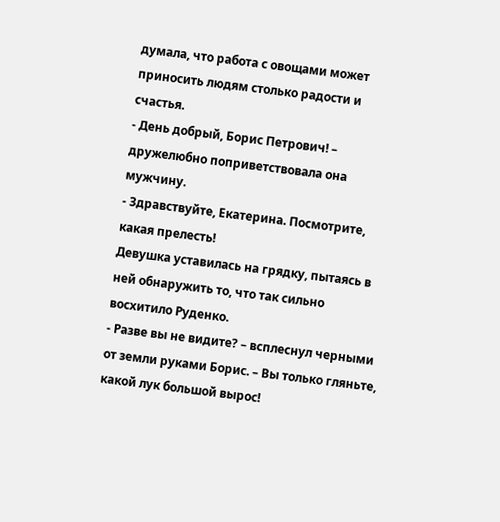думала, что работа с овощами может приносить людям столько радости и счастья.
- День добрый, Борис Петрович! – дружелюбно поприветствовала она мужчину.
- Здравствуйте, Екатерина. Посмотрите, какая прелесть!
Девушка уставилась на грядку, пытаясь в ней обнаружить то, что так сильно восхитило Руденко.
- Разве вы не видите? – всплеснул черными от земли руками Борис. – Вы только гляньте, какой лук большой вырос!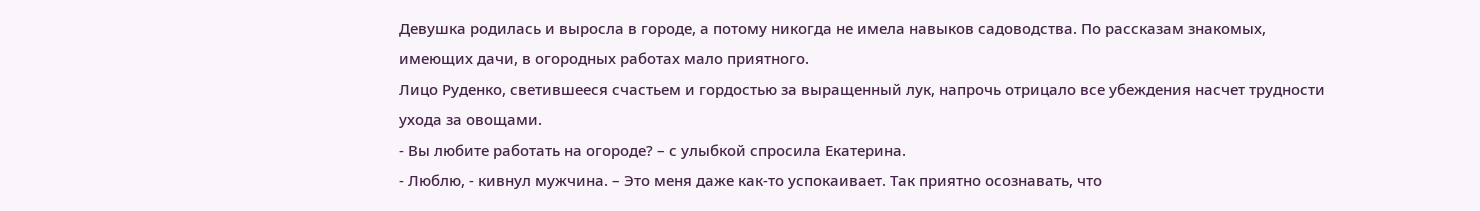Девушка родилась и выросла в городе, а потому никогда не имела навыков садоводства. По рассказам знакомых, имеющих дачи, в огородных работах мало приятного.
Лицо Руденко, светившееся счастьем и гордостью за выращенный лук, напрочь отрицало все убеждения насчет трудности ухода за овощами.
- Вы любите работать на огороде? – с улыбкой спросила Екатерина.
- Люблю, - кивнул мужчина. – Это меня даже как-то успокаивает. Так приятно осознавать, что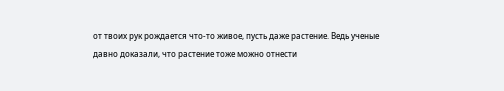от твоих рук рождается что-то живое, пусть даже растение. Ведь ученые давно доказали, что растение тоже можно отнести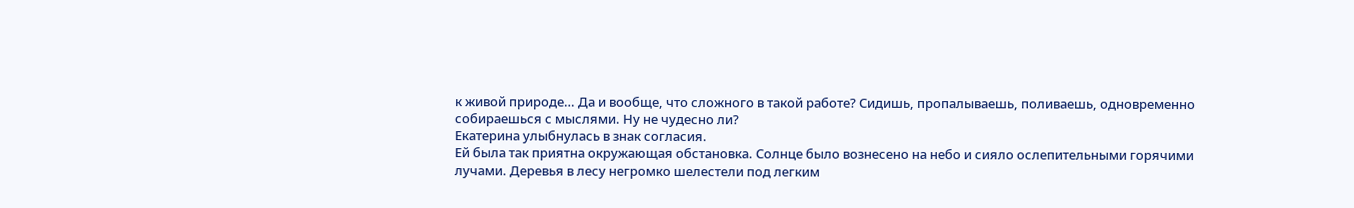к живой природе… Да и вообще, что сложного в такой работе? Сидишь, пропалываешь, поливаешь, одновременно собираешься с мыслями. Ну не чудесно ли?
Екатерина улыбнулась в знак согласия.
Ей была так приятна окружающая обстановка. Солнце было вознесено на небо и сияло ослепительными горячими лучами. Деревья в лесу негромко шелестели под легким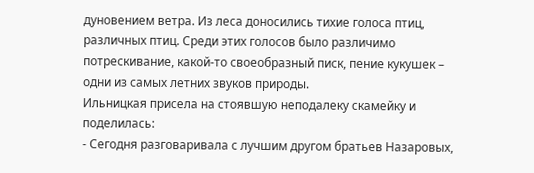дуновением ветра. Из леса доносились тихие голоса птиц, различных птиц. Среди этих голосов было различимо потрескивание, какой-то своеобразный писк, пение кукушек – одни из самых летних звуков природы.
Ильницкая присела на стоявшую неподалеку скамейку и поделилась:
- Сегодня разговаривала с лучшим другом братьев Назаровых,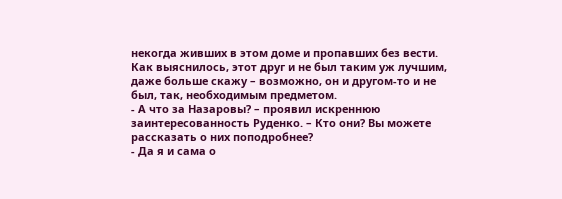некогда живших в этом доме и пропавших без вести. Как выяснилось, этот друг и не был таким уж лучшим, даже больше скажу – возможно, он и другом-то и не был, так, необходимым предметом.
- А что за Назаровы? – проявил искреннюю заинтересованность Руденко. – Кто они? Вы можете рассказать о них поподробнее?
- Да я и сама о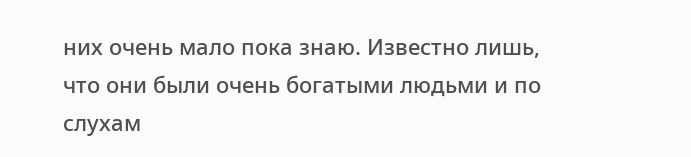них очень мало пока знаю. Известно лишь, что они были очень богатыми людьми и по слухам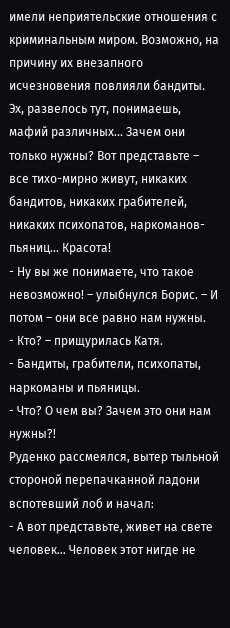имели неприятельские отношения с криминальным миром. Возможно, на причину их внезапного исчезновения повлияли бандиты. Эх, развелось тут, понимаешь, мафий различных… Зачем они только нужны? Вот представьте – все тихо-мирно живут, никаких бандитов, никаких грабителей, никаких психопатов, наркоманов-пьяниц… Красота!
- Ну вы же понимаете, что такое невозможно! – улыбнулся Борис. – И потом – они все равно нам нужны.
- Кто? – прищурилась Катя.
- Бандиты, грабители, психопаты, наркоманы и пьяницы.
- Что? О чем вы? Зачем это они нам нужны?!
Руденко рассмеялся, вытер тыльной стороной перепачканной ладони вспотевший лоб и начал:
- А вот представьте, живет на свете человек… Человек этот нигде не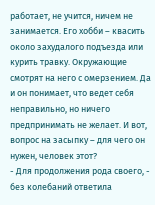работает, не учится, ничем не занимается. Его хобби – квасить около захудалого подъезда или курить травку. Окружающие смотрят на него с омерзением. Да и он понимает, что ведет себя неправильно, но ничего предпринимать не желает. И вот, вопрос на засыпку – для чего он нужен, человек этот?
- Для продолжения рода своего, - без колебаний ответила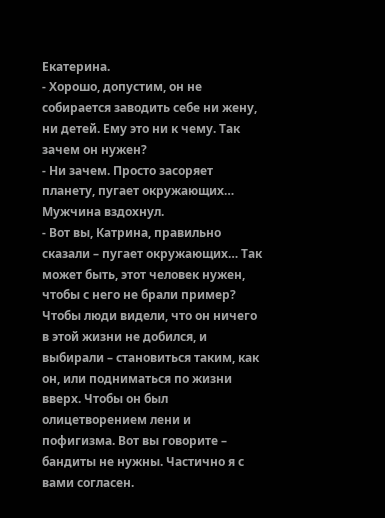Екатерина.
- Хорошо, допустим, он не собирается заводить себе ни жену, ни детей. Ему это ни к чему. Так зачем он нужен?
- Ни зачем. Просто засоряет планету, пугает окружающих…
Мужчина вздохнул.
- Вот вы, Катрина, правильно сказали – пугает окружающих… Так может быть, этот человек нужен, чтобы с него не брали пример? Чтобы люди видели, что он ничего в этой жизни не добился, и выбирали – становиться таким, как он, или подниматься по жизни вверх. Чтобы он был олицетворением лени и пофигизма. Вот вы говорите – бандиты не нужны. Частично я с вами согласен.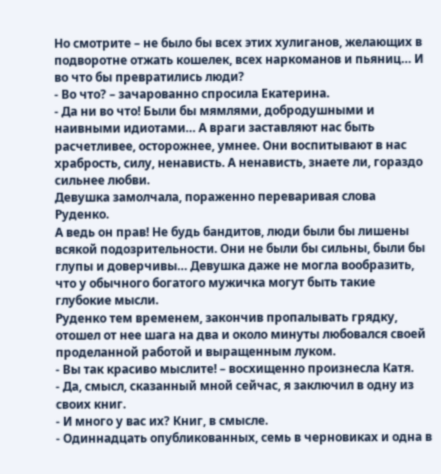Но смотрите – не было бы всех этих хулиганов, желающих в подворотне отжать кошелек, всех наркоманов и пьяниц… И во что бы превратились люди?
- Во что? – зачарованно спросила Екатерина.
- Да ни во что! Были бы мямлями, добродушными и наивными идиотами… А враги заставляют нас быть расчетливее, осторожнее, умнее. Они воспитывают в нас храбрость, силу, ненависть. А ненависть, знаете ли, гораздо сильнее любви.
Девушка замолчала, пораженно переваривая слова Руденко.
А ведь он прав! Не будь бандитов, люди были бы лишены всякой подозрительности. Они не были бы сильны, были бы глупы и доверчивы… Девушка даже не могла вообразить, что у обычного богатого мужичка могут быть такие глубокие мысли.
Руденко тем временем, закончив пропалывать грядку, отошел от нее шага на два и около минуты любовался своей проделанной работой и выращенным луком.
- Вы так красиво мыслите! – восхищенно произнесла Катя.
- Да, смысл, сказанный мной сейчас, я заключил в одну из своих книг.
- И много у вас их? Книг, в смысле.
- Одиннадцать опубликованных, семь в черновиках и одна в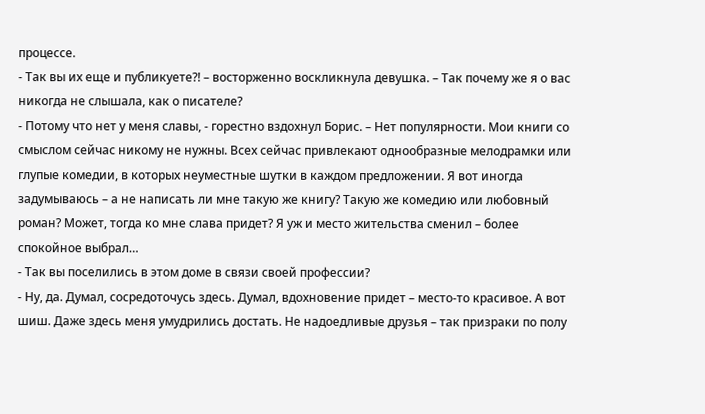процессе.
- Так вы их еще и публикуете?! – восторженно воскликнула девушка. – Так почему же я о вас никогда не слышала, как о писателе?
- Потому что нет у меня славы, - горестно вздохнул Борис. – Нет популярности. Мои книги со смыслом сейчас никому не нужны. Всех сейчас привлекают однообразные мелодрамки или глупые комедии, в которых неуместные шутки в каждом предложении. Я вот иногда задумываюсь – а не написать ли мне такую же книгу? Такую же комедию или любовный роман? Может, тогда ко мне слава придет? Я уж и место жительства сменил – более спокойное выбрал…
- Так вы поселились в этом доме в связи своей профессии?
- Ну, да. Думал, сосредоточусь здесь. Думал, вдохновение придет – место-то красивое. А вот шиш. Даже здесь меня умудрились достать. Не надоедливые друзья – так призраки по полу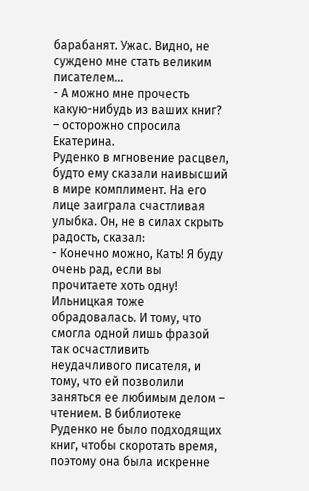барабанят. Ужас. Видно, не суждено мне стать великим писателем…
- А можно мне прочесть какую-нибудь из ваших книг? – осторожно спросила Екатерина.
Руденко в мгновение расцвел, будто ему сказали наивысший в мире комплимент. На его лице заиграла счастливая улыбка. Он, не в силах скрыть радость, сказал:
- Конечно можно, Кать! Я буду очень рад, если вы прочитаете хоть одну!
Ильницкая тоже обрадовалась. И тому, что смогла одной лишь фразой так осчастливить неудачливого писателя, и тому, что ей позволили заняться ее любимым делом – чтением. В библиотеке Руденко не было подходящих книг, чтобы скоротать время, поэтому она была искренне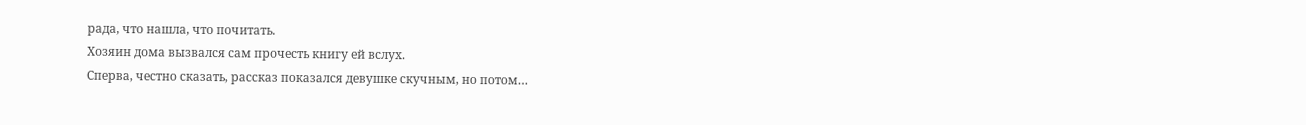рада, что нашла, что почитать.
Хозяин дома вызвался сам прочесть книгу ей вслух.
Сперва, честно сказать, рассказ показался девушке скучным, но потом…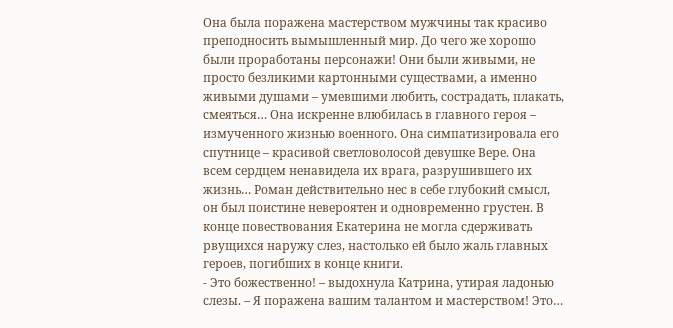Она была поражена мастерством мужчины так красиво преподносить вымышленный мир. До чего же хорошо были проработаны персонажи! Они были живыми, не просто безликими картонными существами, а именно живыми душами – умевшими любить, сострадать, плакать, смеяться… Она искренне влюбилась в главного героя – измученного жизнью военного. Она симпатизировала его спутнице – красивой светловолосой девушке Вере. Она всем сердцем ненавидела их врага, разрушившего их жизнь… Роман действительно нес в себе глубокий смысл, он был поистине невероятен и одновременно грустен. В конце повествования Екатерина не могла сдерживать рвущихся наружу слез, настолько ей было жаль главных героев, погибших в конце книги.
- Это божественно! – выдохнула Катрина, утирая ладонью слезы. – Я поражена вашим талантом и мастерством! Это…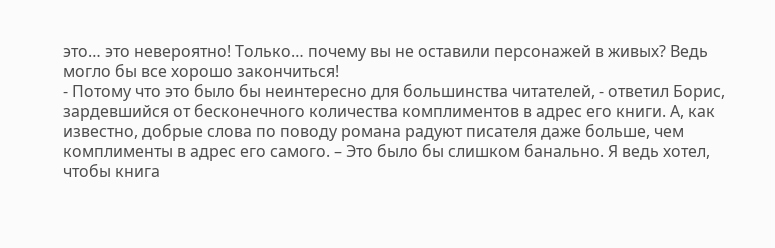это… это невероятно! Только… почему вы не оставили персонажей в живых? Ведь могло бы все хорошо закончиться!
- Потому что это было бы неинтересно для большинства читателей, - ответил Борис, зардевшийся от бесконечного количества комплиментов в адрес его книги. А, как известно, добрые слова по поводу романа радуют писателя даже больше, чем комплименты в адрес его самого. – Это было бы слишком банально. Я ведь хотел, чтобы книга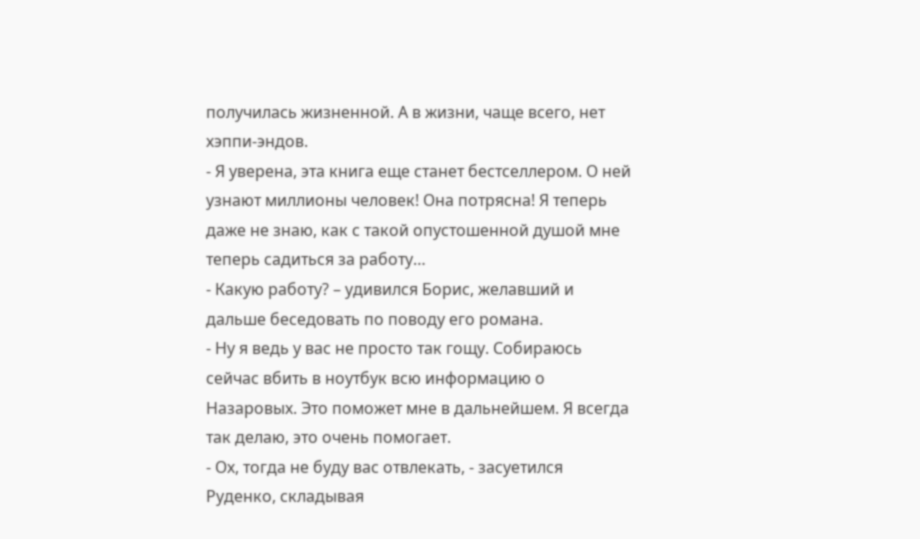получилась жизненной. А в жизни, чаще всего, нет хэппи-эндов.
- Я уверена, эта книга еще станет бестселлером. О ней узнают миллионы человек! Она потрясна! Я теперь даже не знаю, как с такой опустошенной душой мне теперь садиться за работу…
- Какую работу? – удивился Борис, желавший и дальше беседовать по поводу его романа.
- Ну я ведь у вас не просто так гощу. Собираюсь сейчас вбить в ноутбук всю информацию о Назаровых. Это поможет мне в дальнейшем. Я всегда так делаю, это очень помогает.
- Ох, тогда не буду вас отвлекать, - засуетился Руденко, складывая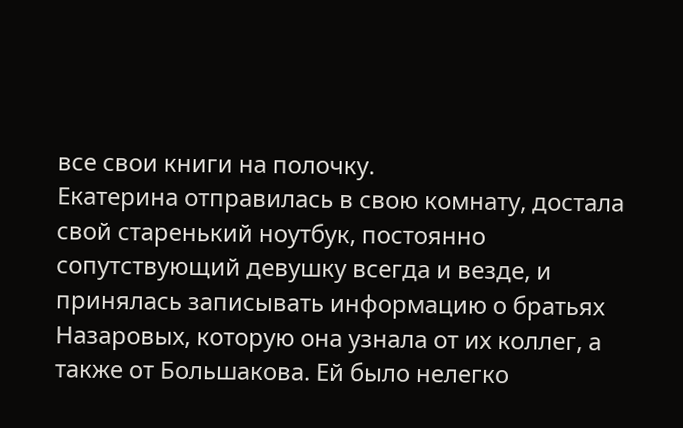все свои книги на полочку.
Екатерина отправилась в свою комнату, достала свой старенький ноутбук, постоянно сопутствующий девушку всегда и везде, и принялась записывать информацию о братьях Назаровых, которую она узнала от их коллег, а также от Большакова. Ей было нелегко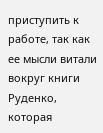приступить к работе, так как ее мысли витали вокруг книги Руденко, которая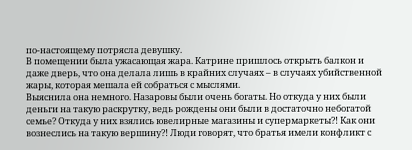по-настоящему потрясла девушку.
В помещении была ужасающая жара. Катрине пришлось открыть балкон и даже дверь, что она делала лишь в крайних случаях – в случаях убийственной жары, которая мешала ей собраться с мыслями.
Выяснила она немного. Назаровы были очень богаты. Но откуда у них были деньги на такую раскрутку, ведь рождены они были в достаточно небогатой семье? Откуда у них взялись ювелирные магазины и супермаркеты?! Как они вознеслись на такую вершину?! Люди говорят, что братья имели конфликт с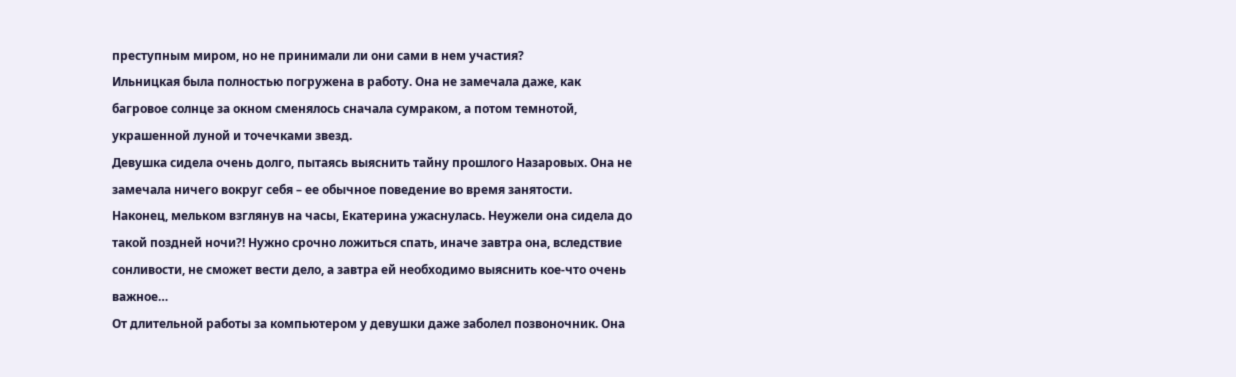преступным миром, но не принимали ли они сами в нем участия?
Ильницкая была полностью погружена в работу. Она не замечала даже, как багровое солнце за окном сменялось сначала сумраком, а потом темнотой, украшенной луной и точечками звезд.
Девушка сидела очень долго, пытаясь выяснить тайну прошлого Назаровых. Она не замечала ничего вокруг себя – ее обычное поведение во время занятости.
Наконец, мельком взглянув на часы, Екатерина ужаснулась. Неужели она сидела до такой поздней ночи?! Нужно срочно ложиться спать, иначе завтра она, вследствие сонливости, не сможет вести дело, а завтра ей необходимо выяснить кое-что очень важное…
От длительной работы за компьютером у девушки даже заболел позвоночник. Она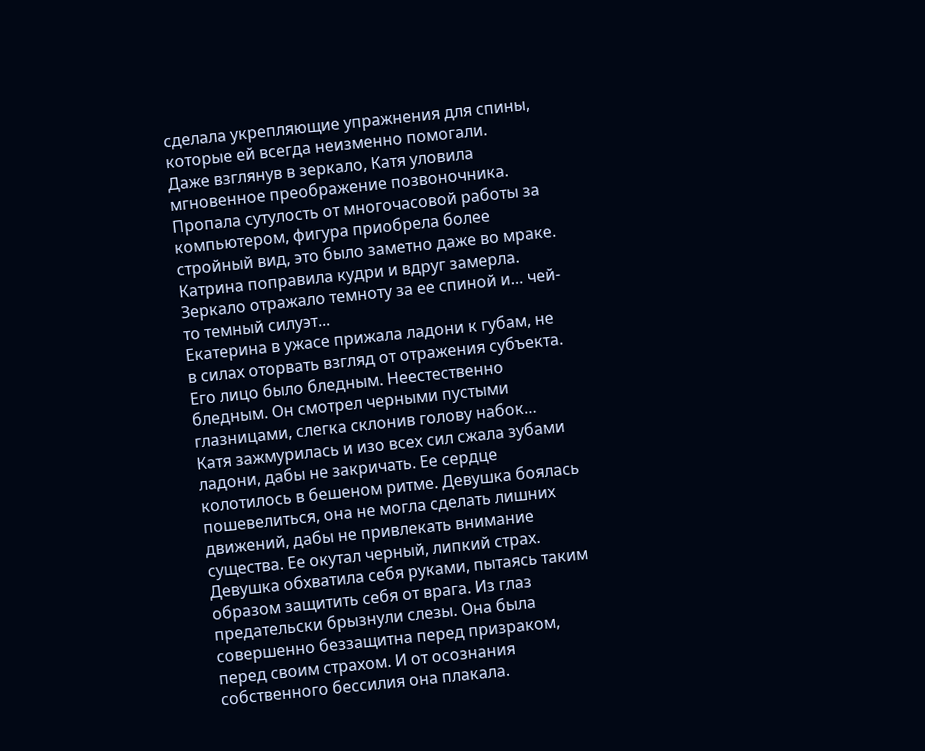сделала укрепляющие упражнения для спины, которые ей всегда неизменно помогали.
Даже взглянув в зеркало, Катя уловила мгновенное преображение позвоночника. Пропала сутулость от многочасовой работы за компьютером, фигура приобрела более стройный вид, это было заметно даже во мраке.
Катрина поправила кудри и вдруг замерла. Зеркало отражало темноту за ее спиной и… чей-то темный силуэт...
Екатерина в ужасе прижала ладони к губам, не в силах оторвать взгляд от отражения субъекта.
Его лицо было бледным. Неестественно бледным. Он смотрел черными пустыми глазницами, слегка склонив голову набок…
Катя зажмурилась и изо всех сил сжала зубами ладони, дабы не закричать. Ее сердце колотилось в бешеном ритме. Девушка боялась пошевелиться, она не могла сделать лишних движений, дабы не привлекать внимание существа. Ее окутал черный, липкий страх.
Девушка обхватила себя руками, пытаясь таким образом защитить себя от врага. Из глаз предательски брызнули слезы. Она была совершенно беззащитна перед призраком, перед своим страхом. И от осознания собственного бессилия она плакала.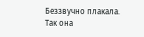Беззвучно плакала.
Так она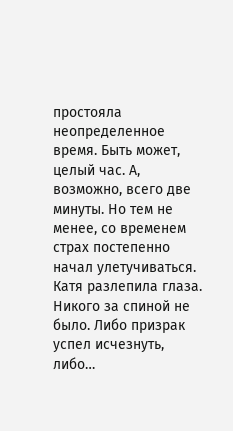простояла неопределенное время. Быть может, целый час. А, возможно, всего две минуты. Но тем не менее, со временем страх постепенно начал улетучиваться. Катя разлепила глаза.
Никого за спиной не было. Либо призрак успел исчезнуть, либо…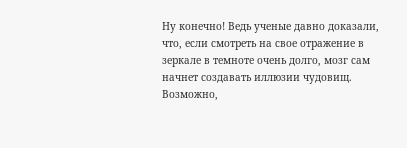Ну конечно! Ведь ученые давно доказали, что, если смотреть на свое отражение в зеркале в темноте очень долго, мозг сам начнет создавать иллюзии чудовищ. Возможно,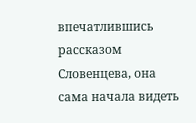впечатлившись рассказом Словенцева, она сама начала видеть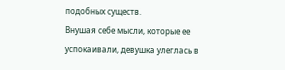подобных существ.
Внушая себе мысли, которые ее успокаивали, девушка улеглась в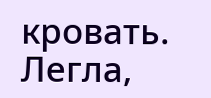кровать. Легла,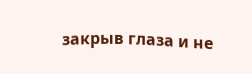закрыв глаза и не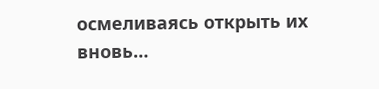осмеливаясь открыть их вновь…